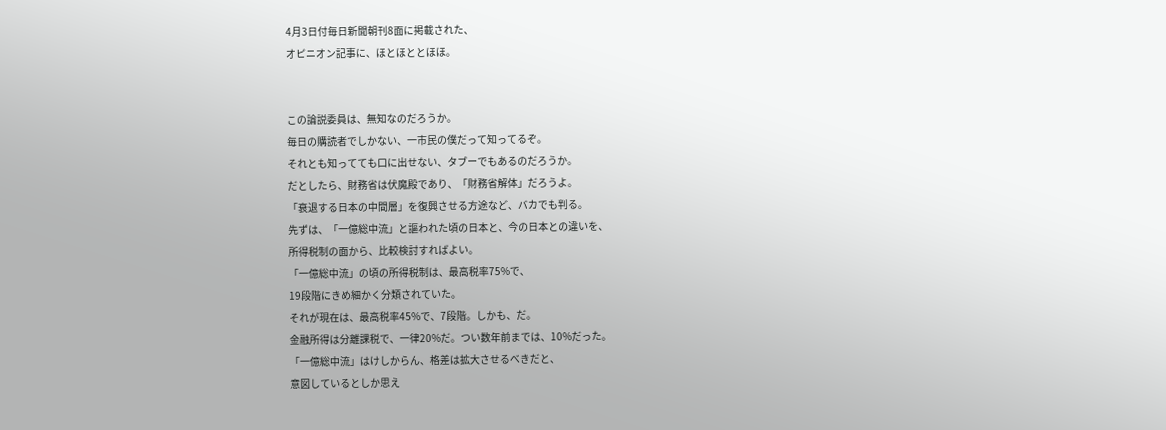4月3日付毎日新聞朝刊8面に掲載された、
オピニオン記事に、ほとほととほほ。


この論説委員は、無知なのだろうか。
毎日の購読者でしかない、一市民の僕だって知ってるぞ。
それとも知ってても口に出せない、タブーでもあるのだろうか。
だとしたら、財務省は伏魔殿であり、「財務省解体」だろうよ。
「衰退する日本の中間層」を復興させる方途など、バカでも判る。
先ずは、「一億総中流」と謳われた頃の日本と、今の日本との違いを、
所得税制の面から、比較検討すればよい。
「一億総中流」の頃の所得税制は、最高税率75%で、
19段階にきめ細かく分類されていた。
それが現在は、最高税率45%で、7段階。しかも、だ。
金融所得は分離課税で、一律20%だ。つい数年前までは、10%だった。
「一億総中流」はけしからん、格差は拡大させるべきだと、
意図しているとしか思え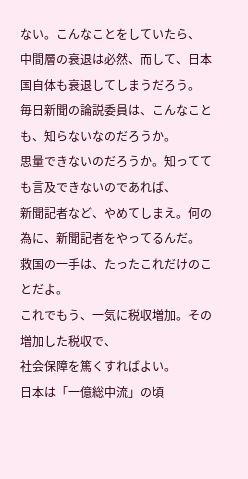ない。こんなことをしていたら、
中間層の衰退は必然、而して、日本国自体も衰退してしまうだろう。
毎日新聞の論説委員は、こんなことも、知らないなのだろうか。
思量できないのだろうか。知ってても言及できないのであれば、
新聞記者など、やめてしまえ。何の為に、新聞記者をやってるんだ。
救国の一手は、たったこれだけのことだよ。
これでもう、一気に税収増加。その増加した税収で、
社会保障を篤くすればよい。
日本は「一億総中流」の頃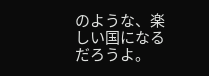のような、楽しい国になるだろうよ。